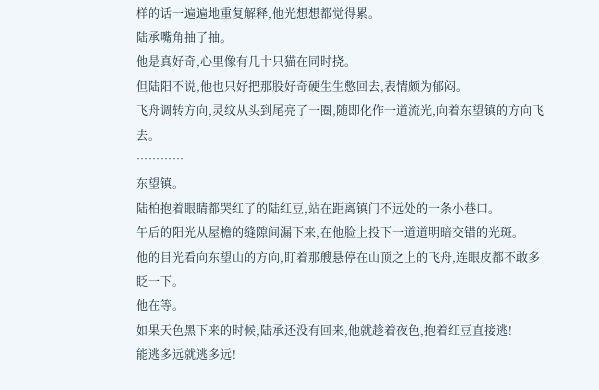样的话一遍遍地重复解释,他光想想都觉得累。
陆承嘴角抽了抽。
他是真好奇,心里像有几十只猫在同时挠。
但陆阳不说,他也只好把那股好奇硬生生憋回去,表情颇为郁闷。
飞舟调转方向,灵纹从头到尾亮了一圈,随即化作一道流光,向着东望镇的方向飞去。
…………
东望镇。
陆柏抱着眼睛都哭红了的陆红豆,站在距离镇门不远处的一条小巷口。
午后的阳光从屋檐的缝隙间漏下来,在他脸上投下一道道明暗交错的光斑。
他的目光看向东望山的方向,盯着那艘悬停在山顶之上的飞舟,连眼皮都不敢多眨一下。
他在等。
如果天色黑下来的时候,陆承还没有回来,他就趁着夜色,抱着红豆直接逃!
能逃多远就逃多远!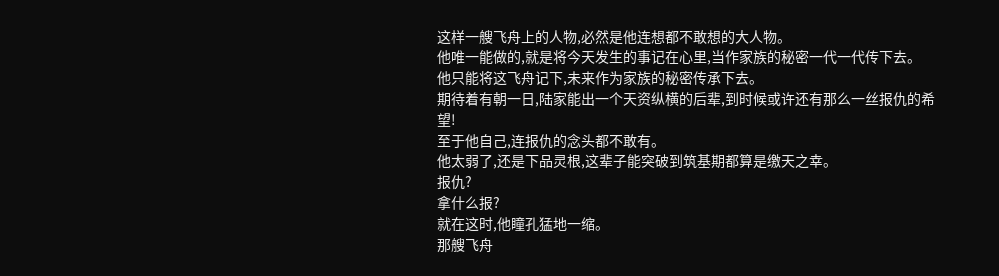这样一艘飞舟上的人物,必然是他连想都不敢想的大人物。
他唯一能做的,就是将今天发生的事记在心里,当作家族的秘密一代一代传下去。
他只能将这飞舟记下,未来作为家族的秘密传承下去。
期待着有朝一日,陆家能出一个天资纵横的后辈,到时候或许还有那么一丝报仇的希望!
至于他自己,连报仇的念头都不敢有。
他太弱了,还是下品灵根,这辈子能突破到筑基期都算是缴天之幸。
报仇?
拿什么报?
就在这时,他瞳孔猛地一缩。
那艘飞舟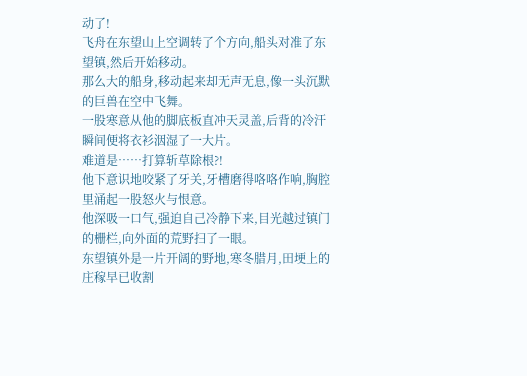动了!
飞舟在东望山上空调转了个方向,船头对准了东望镇,然后开始移动。
那么大的船身,移动起来却无声无息,像一头沉默的巨兽在空中飞舞。
一股寒意从他的脚底板直冲天灵盖,后背的冷汗瞬间便将衣衫洇湿了一大片。
难道是……打算斩草除根?!
他下意识地咬紧了牙关,牙槽磨得咯咯作响,胸腔里涌起一股怒火与恨意。
他深吸一口气,强迫自己冷静下来,目光越过镇门的栅栏,向外面的荒野扫了一眼。
东望镇外是一片开阔的野地,寒冬腊月,田埂上的庄稼早已收割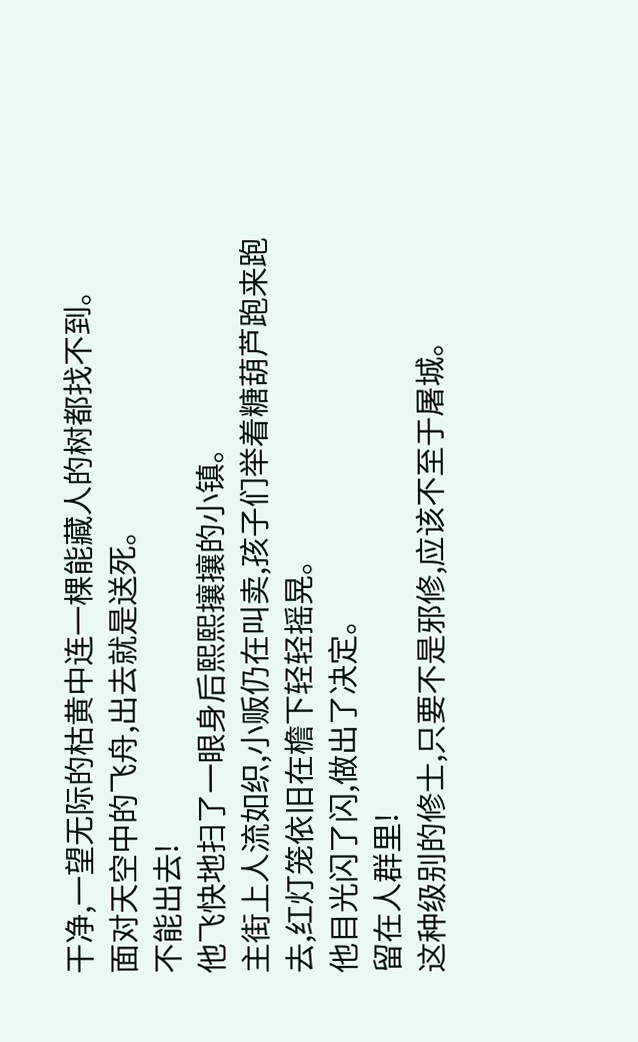干净,一望无际的枯黄中连一棵能藏人的树都找不到。
面对天空中的飞舟,出去就是送死。
不能出去!
他飞快地扫了一眼身后熙熙攘攘的小镇。
主街上人流如织,小贩仍在叫卖,孩子们举着糖葫芦跑来跑去,红灯笼依旧在檐下轻轻摇晃。
他目光闪了闪,做出了决定。
留在人群里!
这种级别的修士,只要不是邪修,应该不至于屠城。